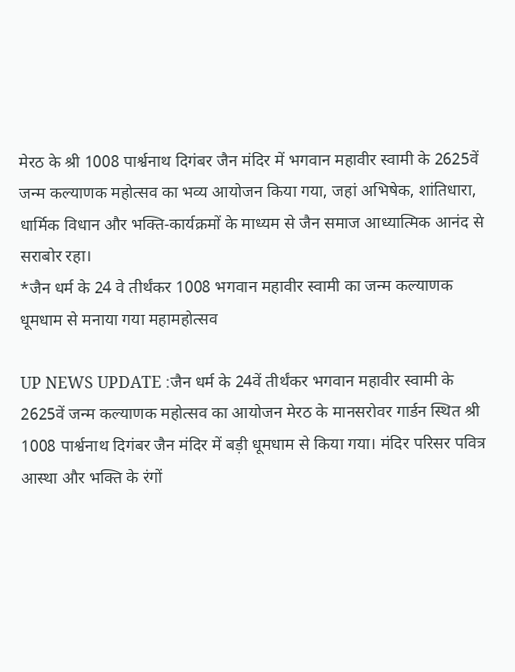मेरठ के श्री 1008 पार्श्वनाथ दिगंबर जैन मंदिर में भगवान महावीर स्वामी के 2625वें जन्म कल्याणक महोत्सव का भव्य आयोजन किया गया, जहां अभिषेक, शांतिधारा, धार्मिक विधान और भक्ति‑कार्यक्रमों के माध्यम से जैन समाज आध्यात्मिक आनंद से सराबोर रहा।
*जैन धर्म के 24 वे तीर्थंकर 1008 भगवान महावीर स्वामी का जन्म कल्याणक धूमधाम से मनाया गया महामहोत्सव

UP NEWS UPDATE :जैन धर्म के 24वें तीर्थंकर भगवान महावीर स्वामी के 2625वें जन्म कल्याणक महोत्सव का आयोजन मेरठ के मानसरोवर गार्डन स्थित श्री 1008 पार्श्वनाथ दिगंबर जैन मंदिर में बड़ी धूमधाम से किया गया। मंदिर परिसर पवित्र आस्था और भक्ति के रंगों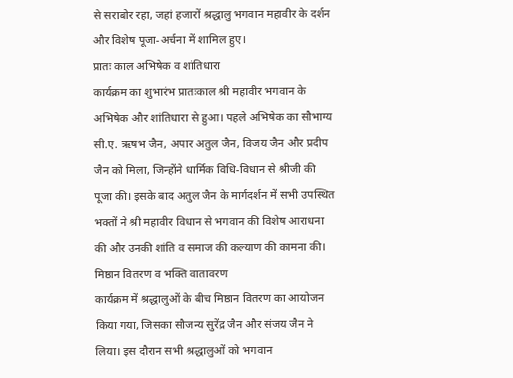से सराबोर रहा, जहां हजारों श्रद्धालु भगवान महावीर के दर्शन और विशेष पूजा‑अर्चना में शामिल हुए।
प्रातः काल अभिषेक व शांतिधारा
कार्यक्रम का शुभारंभ प्रातःकाल श्री महावीर भगवान के अभिषेक और शांतिधारा से हुआ। पहले अभिषेक का सौभाग्य सी.ए. ऋषभ जैन, अपार अतुल जैन, विजय जैन और प्रदीप जैन को मिला, जिन्होंने धार्मिक विधि‑विधान से श्रीजी की पूजा की। इसके बाद अतुल जैन के मार्गदर्शन में सभी उपस्थित भक्तों ने श्री महावीर विधान से भगवान की विशेष आराधना की और उनकी शांति व समाज की कल्याण की कामना की।
मिष्ठान वितरण व भक्ति वातावरण
कार्यक्रम में श्रद्धालुओं के बीच मिष्ठान वितरण का आयोजन किया गया, जिसका सौजन्य सुरेंद्र जैन और संजय जैन ने लिया। इस दौरान सभी श्रद्धालुओं को भगवान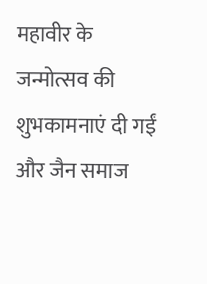महावीर के जन्मोत्सव की शुभकामनाएं दी गईं और जैन समाज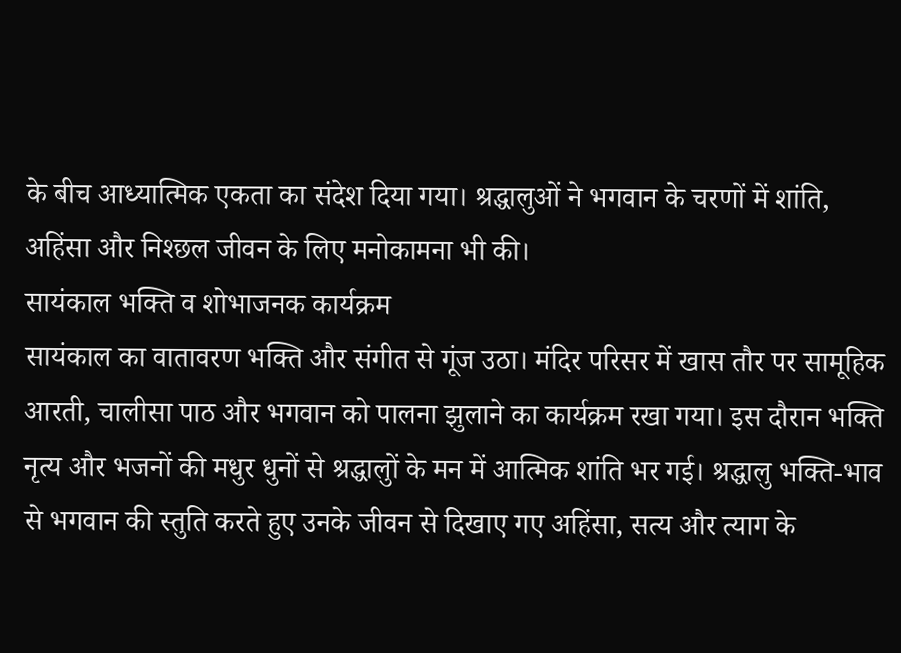के बीच आध्यात्मिक एकता का संदेश दिया गया। श्रद्धालुओं ने भगवान के चरणों में शांति, अहिंसा और निश्छल जीवन के लिए मनोकामना भी की।
सायंकाल भक्ति व शोभाजनक कार्यक्रम
सायंकाल का वातावरण भक्ति और संगीत से गूंज उठा। मंदिर परिसर में खास तौर पर सामूहिक आरती, चालीसा पाठ और भगवान को पालना झुलाने का कार्यक्रम रखा गया। इस दौरान भक्ति नृत्य और भजनों की मधुर धुनों से श्रद्धालुों के मन में आत्मिक शांति भर गई। श्रद्धालु भक्ति‑भाव से भगवान की स्तुति करते हुए उनके जीवन से दिखाए गए अहिंसा, सत्य और त्याग के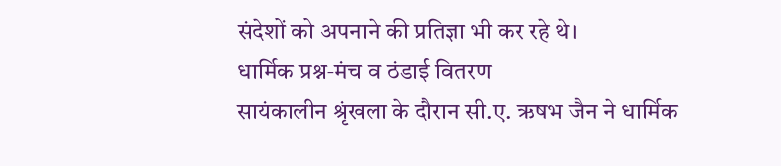संदेशों को अपनाने की प्रतिज्ञा भी कर रहे थे।
धार्मिक प्रश्न‑मंच व ठंडाई वितरण
सायंकालीन श्रृंखला के दौरान सी.ए. ऋषभ जैन ने धार्मिक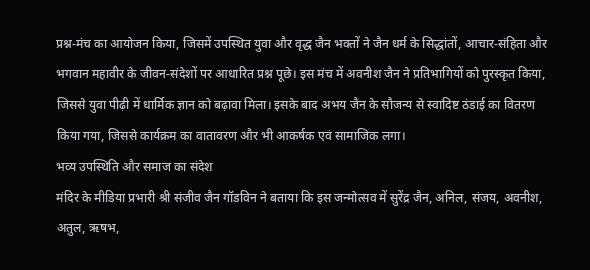प्रश्न‑मंच का आयोजन किया, जिसमें उपस्थित युवा और वृद्ध जैन भक्तों ने जैन धर्म के सिद्धांतों, आचार‑संहिता और भगवान महावीर के जीवन‑संदेशों पर आधारित प्रश्न पूछे। इस मंच में अवनीश जैन ने प्रतिभागियों को पुरस्कृत किया, जिससे युवा पीढ़ी में धार्मिक ज्ञान को बढ़ावा मिला। इसके बाद अभय जैन के सौजन्य से स्वादिष्ट ठंडाई का वितरण किया गया, जिससे कार्यक्रम का वातावरण और भी आकर्षक एवं सामाजिक लगा।
भव्य उपस्थिति और समाज का संदेश
मंदिर के मीडिया प्रभारी श्री संजीव जैन गॉडविन ने बताया कि इस जन्मोत्सव में सुरेंद्र जैन, अनिल, संजय, अवनीश, अतुल, ऋषभ,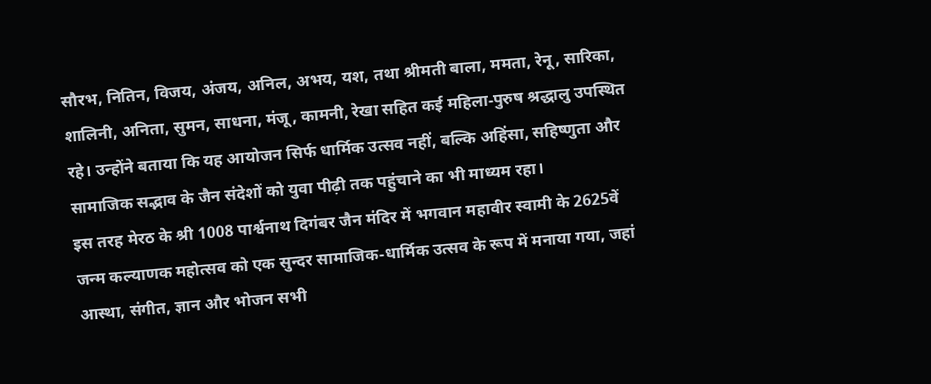सौरभ, नितिन, विजय, अंजय, अनिल, अभय, यश, तथा श्रीमती बाला, ममता, रेनू, सारिका, शालिनी, अनिता, सुमन, साधना, मंजू, कामनी, रेखा सहित कई महिला‑पुरुष श्रद्धालु उपस्थित रहे। उन्होंने बताया कि यह आयोजन सिर्फ धार्मिक उत्सव नहीं, बल्कि अहिंसा, सहिष्णुता और सामाजिक सद्भाव के जैन संदेशों को युवा पीढ़ी तक पहुंचाने का भी माध्यम रहा।
इस तरह मेरठ के श्री 1008 पार्श्वनाथ दिगंबर जैन मंदिर में भगवान महावीर स्वामी के 2625वें जन्म कल्याणक महोत्सव को एक सुन्दर सामाजिक‑धार्मिक उत्सव के रूप में मनाया गया, जहां आस्था, संगीत, ज्ञान और भोजन सभी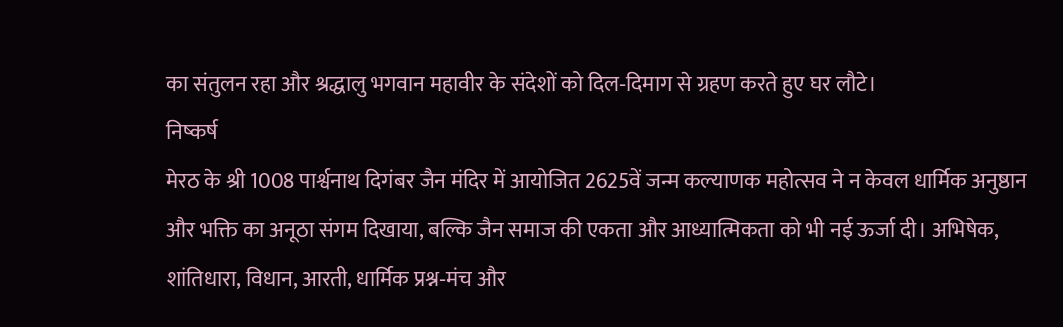का संतुलन रहा और श्रद्धालु भगवान महावीर के संदेशों को दिल‑दिमाग से ग्रहण करते हुए घर लौटे।
निष्कर्ष
मेरठ के श्री 1008 पार्श्वनाथ दिगंबर जैन मंदिर में आयोजित 2625वें जन्म कल्याणक महोत्सव ने न केवल धार्मिक अनुष्ठान और भक्ति का अनूठा संगम दिखाया, बल्कि जैन समाज की एकता और आध्यात्मिकता को भी नई ऊर्जा दी। अभिषेक, शांतिधारा, विधान, आरती, धार्मिक प्रश्न‑मंच और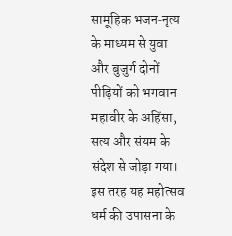सामूहिक भजन‑नृत्य के माध्यम से युवा और बुजुर्ग दोनों पीढ़ियों को भगवान महावीर के अहिंसा, सत्य और संयम के संदेश से जोड़ा गया। इस तरह यह महोत्सव धर्म की उपासना के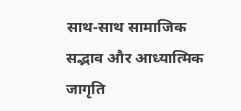साथ‑साथ सामाजिक सद्भाव और आध्यात्मिक जागृति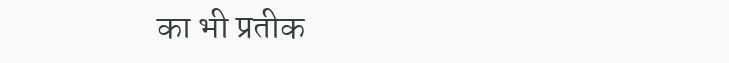का भी प्रतीक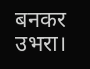बनकर उभरा।